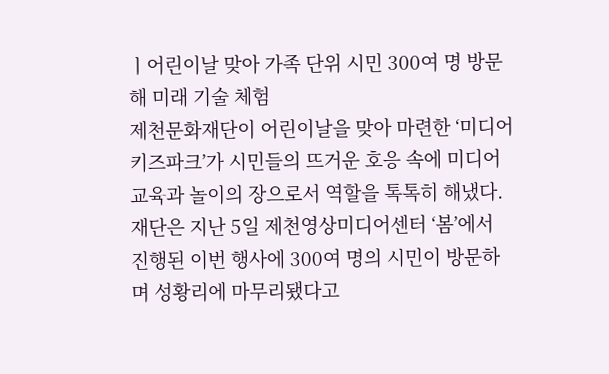ㅣ어린이날 맞아 가족 단위 시민 300여 명 방문해 미래 기술 체험
제천문화재단이 어린이날을 맞아 마련한 ‘미디어 키즈파크’가 시민들의 뜨거운 호응 속에 미디어 교육과 놀이의 장으로서 역할을 톡톡히 해냈다.
재단은 지난 5일 제천영상미디어센터 ‘봄’에서 진행된 이번 행사에 300여 명의 시민이 방문하며 성황리에 마무리됐다고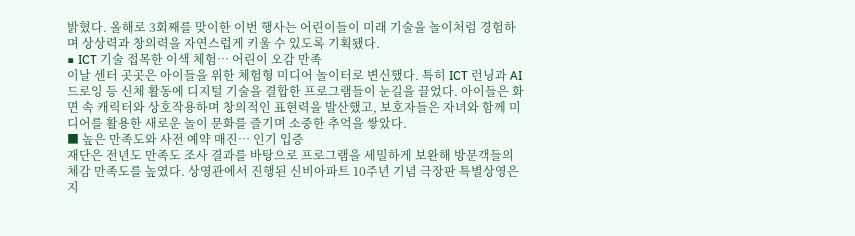밝혔다. 올해로 3회째를 맞이한 이번 행사는 어린이들이 미래 기술을 놀이처럼 경험하며 상상력과 창의력을 자연스럽게 키울 수 있도록 기획됐다.
■ ICT 기술 접목한 이색 체험… 어린이 오감 만족
이날 센터 곳곳은 아이들을 위한 체험형 미디어 놀이터로 변신했다. 특히 ICT 런닝과 AI 드로잉 등 신체 활동에 디지털 기술을 결합한 프로그램들이 눈길을 끌었다. 아이들은 화면 속 캐릭터와 상호작용하며 창의적인 표현력을 발산했고, 보호자들은 자녀와 함께 미디어를 활용한 새로운 놀이 문화를 즐기며 소중한 추억을 쌓았다.
■ 높은 만족도와 사전 예약 매진… 인기 입증
재단은 전년도 만족도 조사 결과를 바탕으로 프로그램을 세밀하게 보완해 방문객들의 체감 만족도를 높였다. 상영관에서 진행된 신비아파트 10주년 기념 극장판 특별상영은 지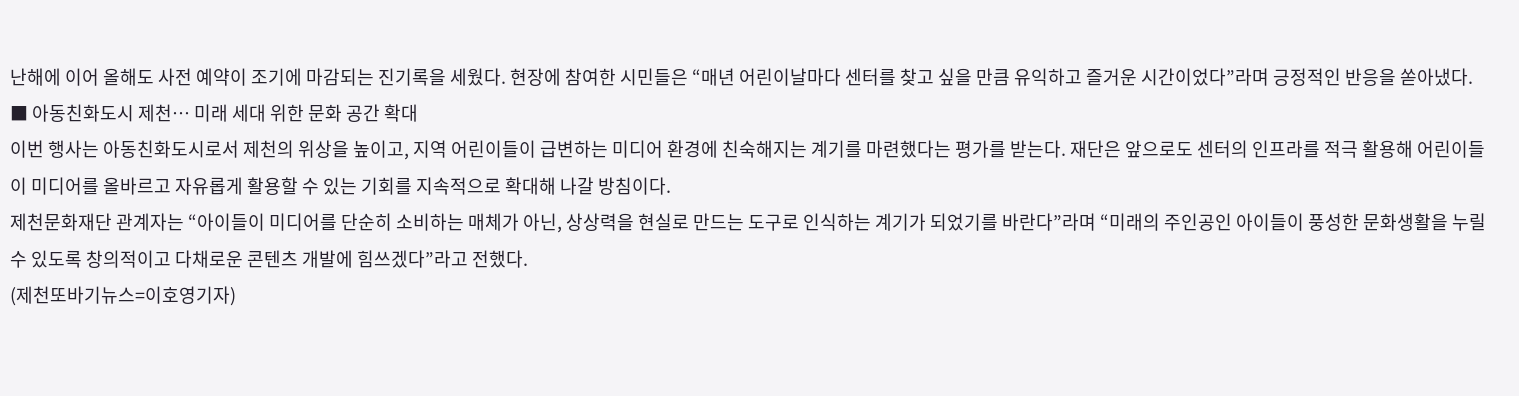난해에 이어 올해도 사전 예약이 조기에 마감되는 진기록을 세웠다. 현장에 참여한 시민들은 “매년 어린이날마다 센터를 찾고 싶을 만큼 유익하고 즐거운 시간이었다”라며 긍정적인 반응을 쏟아냈다.
■ 아동친화도시 제천… 미래 세대 위한 문화 공간 확대
이번 행사는 아동친화도시로서 제천의 위상을 높이고, 지역 어린이들이 급변하는 미디어 환경에 친숙해지는 계기를 마련했다는 평가를 받는다. 재단은 앞으로도 센터의 인프라를 적극 활용해 어린이들이 미디어를 올바르고 자유롭게 활용할 수 있는 기회를 지속적으로 확대해 나갈 방침이다.
제천문화재단 관계자는 “아이들이 미디어를 단순히 소비하는 매체가 아닌, 상상력을 현실로 만드는 도구로 인식하는 계기가 되었기를 바란다”라며 “미래의 주인공인 아이들이 풍성한 문화생활을 누릴 수 있도록 창의적이고 다채로운 콘텐츠 개발에 힘쓰겠다”라고 전했다.
(제천또바기뉴스=이호영기자)